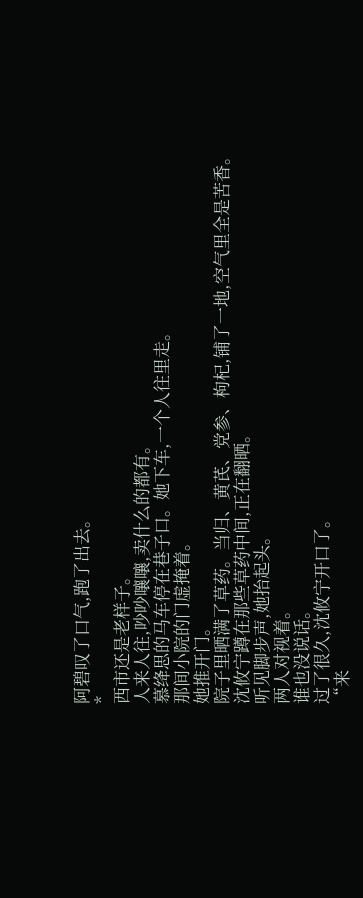阿碧叹了口气,跑了出去。
*
西市还是老样子。
人来人往,吵吵嚷嚷,卖什么的都有。
慕绛思的马车停在巷子口。她下车,一个人往里走。
那间小院的门虚掩着。
她推开门。
院子里晒满了草药。当归、黄芪、党参、枸杞,铺了一地,空气里全是苦香。
沈攸宁蹲在那些草药中间,正在翻晒。
听见脚步声,她抬起头。
两人对视着。
谁也没说话。
过了很久,沈攸宁开口了。
“来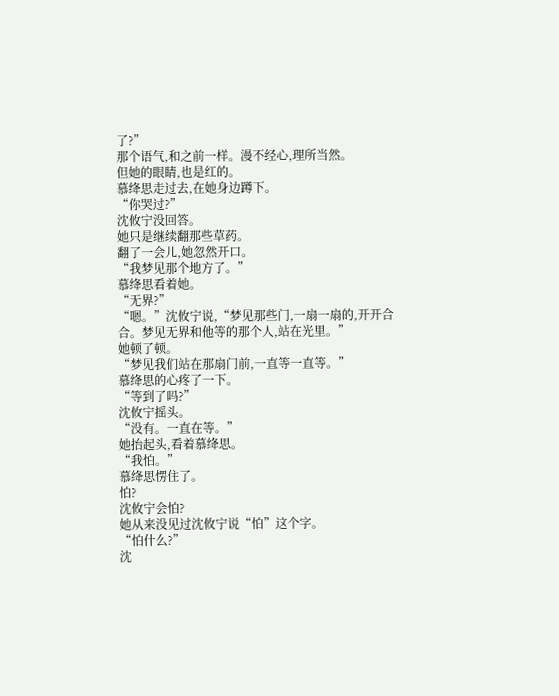了?”
那个语气,和之前一样。漫不经心,理所当然。
但她的眼睛,也是红的。
慕绛思走过去,在她身边蹲下。
“你哭过?”
沈攸宁没回答。
她只是继续翻那些草药。
翻了一会儿,她忽然开口。
“我梦见那个地方了。”
慕绛思看着她。
“无界?”
“嗯。”沈攸宁说,“梦见那些门,一扇一扇的,开开合合。梦见无界和他等的那个人,站在光里。”
她顿了顿。
“梦见我们站在那扇门前,一直等一直等。”
慕绛思的心疼了一下。
“等到了吗?”
沈攸宁摇头。
“没有。一直在等。”
她抬起头,看着慕绛思。
“我怕。”
慕绛思愣住了。
怕?
沈攸宁会怕?
她从来没见过沈攸宁说“怕”这个字。
“怕什么?”
沈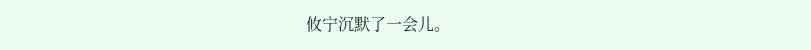攸宁沉默了一会儿。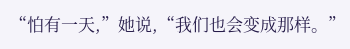“怕有一天,”她说,“我们也会变成那样。”